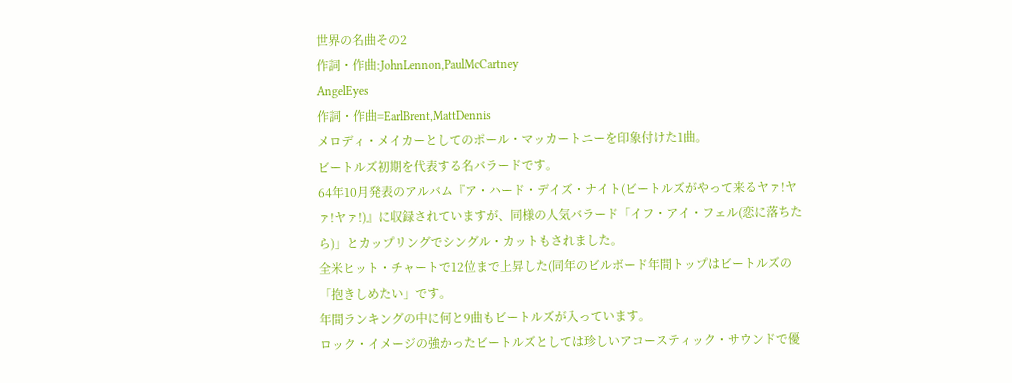世界の名曲その2
作詞・作曲:JohnLennon,PaulMcCartney
AngelEyes
作詞・作曲=EarlBrent,MattDennis
メロディ・メイカーとしてのポール・マッカートニーを印象付けた1曲。
ビートルズ初期を代表する名バラードです。
64年10月発表のアルバム『ア・ハード・デイズ・ナイト(ビートルズがやって来るヤァ!ヤァ!ヤァ!)』に収録されていますが、同様の人気バラード「イフ・アイ・フェル(恋に落ちたら)」とカップリングでシングル・カットもされました。
全米ヒット・チャートで12位まで上昇した(同年のビルボード年間トップはビートルズの「抱きしめたい」です。
年間ランキングの中に何と9曲もビートルズが入っています。
ロック・イメージの強かったビートルズとしては珍しいアコースティック・サウンドで優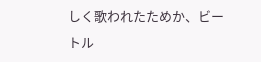しく歌われたためか、ビートル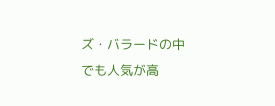ズ・バラードの中でも人気が高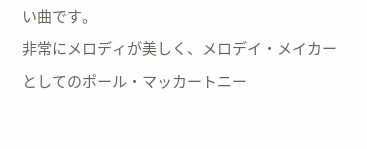い曲です。
非常にメロディが美しく、メロデイ・メイカーとしてのポール・マッカートニー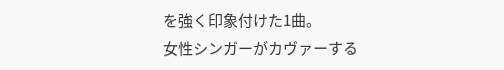を強く印象付けた1曲。
女性シンガーがカヴァーする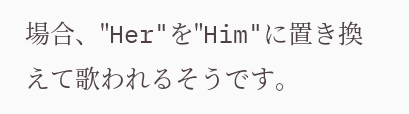場合、"Her"を"Him"に置き換えて歌われるそうです。